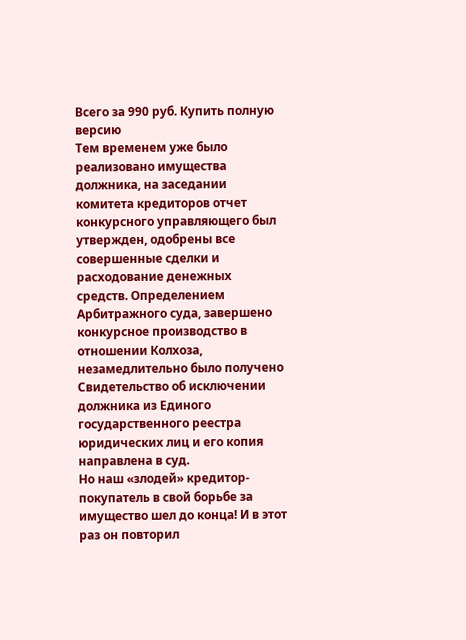Всего за 990 руб. Купить полную версию
Тем временем уже было реализовано имущества должника, на заседании комитета кредиторов отчет конкурсного управляющего был утвержден, одобрены все совершенные сделки и расходование денежных средств. Определением Арбитражного суда, завершено конкурсное производство в отношении Колхоза, незамедлительно было получено Свидетельство об исключении должника из Единого государственного реестра юридических лиц и его копия направлена в суд.
Но наш «злодей» кредитор-покупатель в свой борьбе за имущество шел до конца! И в этот раз он повторил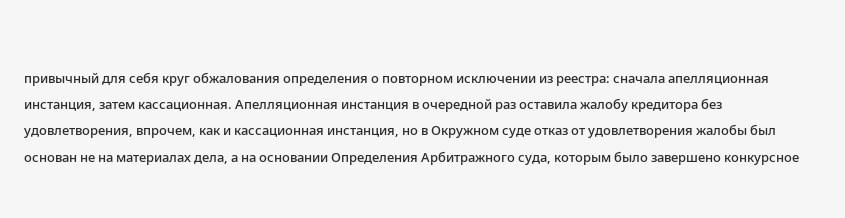привычный для себя круг обжалования определения о повторном исключении из реестра: сначала апелляционная инстанция, затем кассационная. Апелляционная инстанция в очередной раз оставила жалобу кредитора без удовлетворения, впрочем, как и кассационная инстанция, но в Окружном суде отказ от удовлетворения жалобы был основан не на материалах дела, а на основании Определения Арбитражного суда, которым было завершено конкурсное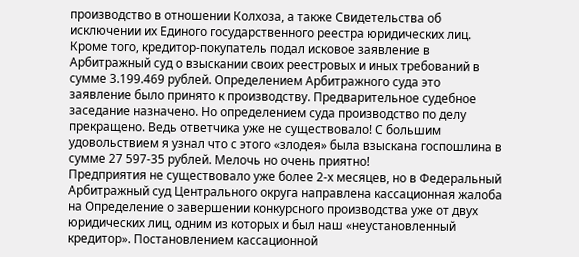производство в отношении Колхоза, а также Свидетельства об исключении их Единого государственного реестра юридических лиц.
Кроме того, кредитор-покупатель подал исковое заявление в Арбитражный суд о взыскании своих реестровых и иных требований в сумме 3.199.469 рублей. Определением Арбитражного суда это заявление было принято к производству. Предварительное судебное заседание назначено. Но определением суда производство по делу прекращено. Ведь ответчика уже не существовало! С большим удовольствием я узнал что с этого «злодея» была взыскана госпошлина в сумме 27 597-35 рублей. Мелочь но очень приятно!
Предприятия не существовало уже более 2-х месяцев, но в Федеральный Арбитражный суд Центрального округа направлена кассационная жалоба на Определение о завершении конкурсного производства уже от двух юридических лиц, одним из которых и был наш «неустановленный кредитор». Постановлением кассационной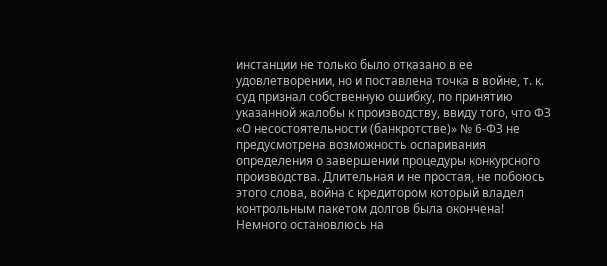инстанции не только было отказано в ее удовлетворении, но и поставлена точка в войне, т. к. суд признал собственную ошибку, по принятию указанной жалобы к производству, ввиду того, что ФЗ «О несостоятельности (банкротстве)» № 6-ФЗ не предусмотрена возможность оспаривания определения о завершении процедуры конкурсного производства. Длительная и не простая, не побоюсь этого слова, война с кредитором который владел контрольным пакетом долгов была окончена!
Немного остановлюсь на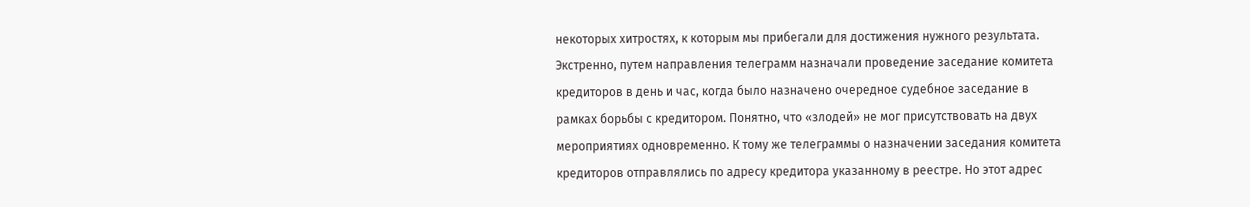некоторых хитростях, к которым мы прибегали для достижения нужного результата.
Экстренно, путем направления телеграмм назначали проведение заседание комитета кредиторов в день и час, когда было назначено очередное судебное заседание в рамках борьбы с кредитором. Понятно, что «злодей» не мог присутствовать на двух мероприятиях одновременно. К тому же телеграммы о назначении заседания комитета кредиторов отправлялись по адресу кредитора указанному в реестре. Но этот адрес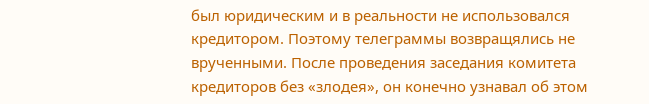был юридическим и в реальности не использовался кредитором. Поэтому телеграммы возвращялись не врученными. После проведения заседания комитета кредиторов без «злодея», он конечно узнавал об этом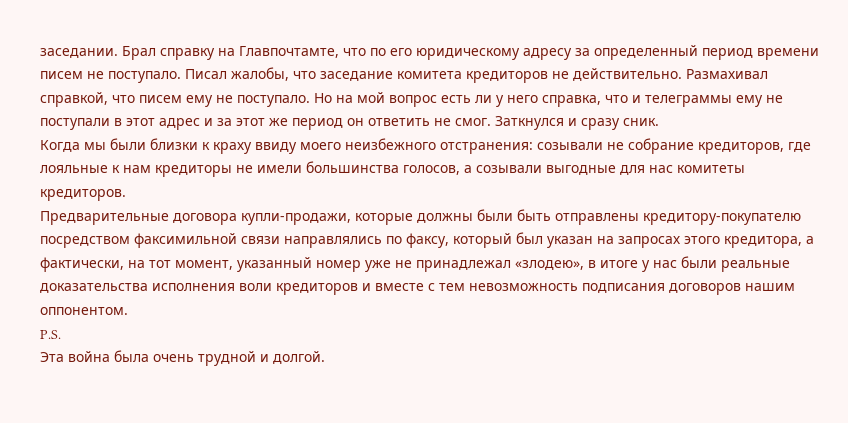заседании. Брал справку на Главпочтамте, что по его юридическому адресу за определенный период времени писем не поступало. Писал жалобы, что заседание комитета кредиторов не действительно. Размахивал справкой, что писем ему не поступало. Но на мой вопрос есть ли у него справка, что и телеграммы ему не поступали в этот адрес и за этот же период он ответить не смог. Заткнулся и сразу сник.
Когда мы были близки к краху ввиду моего неизбежного отстранения: созывали не собрание кредиторов, где лояльные к нам кредиторы не имели большинства голосов, а созывали выгодные для нас комитеты кредиторов.
Предварительные договора купли-продажи, которые должны были быть отправлены кредитору-покупателю посредством факсимильной связи направлялись по факсу, который был указан на запросах этого кредитора, а фактически, на тот момент, указанный номер уже не принадлежал «злодею», в итоге у нас были реальные доказательства исполнения воли кредиторов и вместе с тем невозможность подписания договоров нашим оппонентом.
P.S.
Эта война была очень трудной и долгой.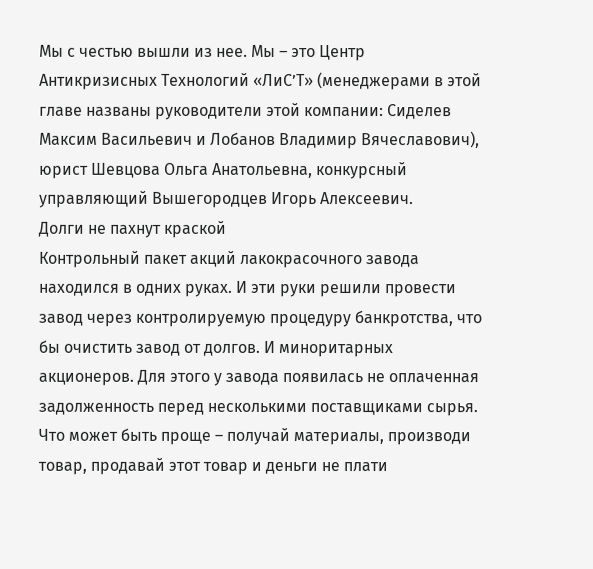Мы с честью вышли из нее. Мы – это Центр Антикризисных Технологий «ЛиС’Т» (менеджерами в этой главе названы руководители этой компании: Сиделев Максим Васильевич и Лобанов Владимир Вячеславович), юрист Шевцова Ольга Анатольевна, конкурсный управляющий Вышегородцев Игорь Алексеевич.
Долги не пахнут краской
Контрольный пакет акций лакокрасочного завода находился в одних руках. И эти руки решили провести завод через контролируемую процедуру банкротства, что бы очистить завод от долгов. И миноритарных акционеров. Для этого у завода появилась не оплаченная задолженность перед несколькими поставщиками сырья. Что может быть проще – получай материалы, производи товар, продавай этот товар и деньги не плати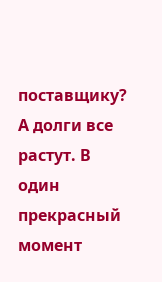поставщику? А долги все растут. В один прекрасный момент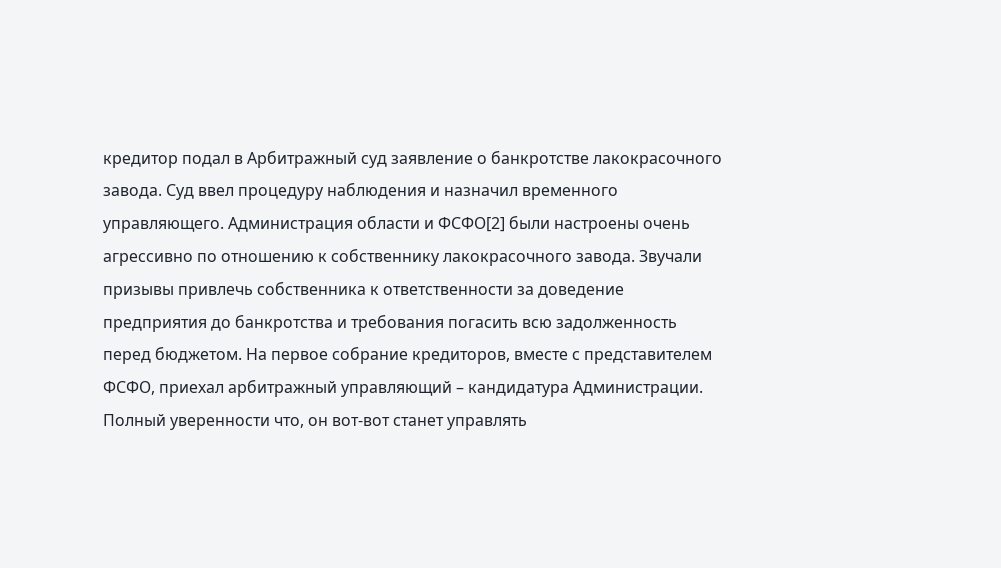кредитор подал в Арбитражный суд заявление о банкротстве лакокрасочного завода. Суд ввел процедуру наблюдения и назначил временного управляющего. Администрация области и ФСФО[2] были настроены очень агрессивно по отношению к собственнику лакокрасочного завода. Звучали призывы привлечь собственника к ответственности за доведение предприятия до банкротства и требования погасить всю задолженность перед бюджетом. На первое собрание кредиторов, вместе с представителем ФСФО, приехал арбитражный управляющий – кандидатура Администрации. Полный уверенности что, он вот-вот станет управлять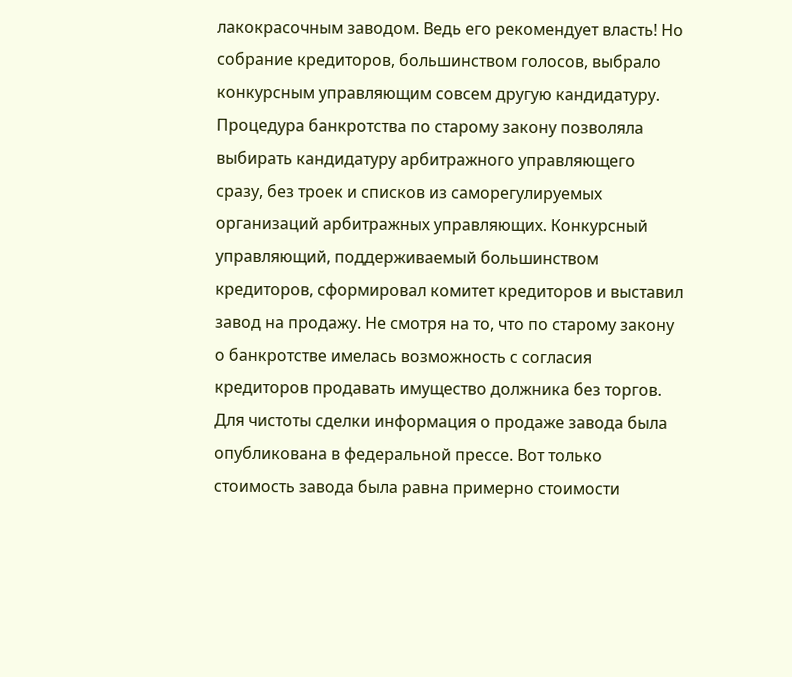лакокрасочным заводом. Ведь его рекомендует власть! Но собрание кредиторов, большинством голосов, выбрало конкурсным управляющим совсем другую кандидатуру. Процедура банкротства по старому закону позволяла выбирать кандидатуру арбитражного управляющего сразу, без троек и списков из саморегулируемых организаций арбитражных управляющих. Конкурсный управляющий, поддерживаемый большинством кредиторов, сформировал комитет кредиторов и выставил завод на продажу. Не смотря на то, что по старому закону о банкротстве имелась возможность с согласия кредиторов продавать имущество должника без торгов. Для чистоты сделки информация о продаже завода была опубликована в федеральной прессе. Вот только стоимость завода была равна примерно стоимости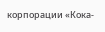корпорации «Кока-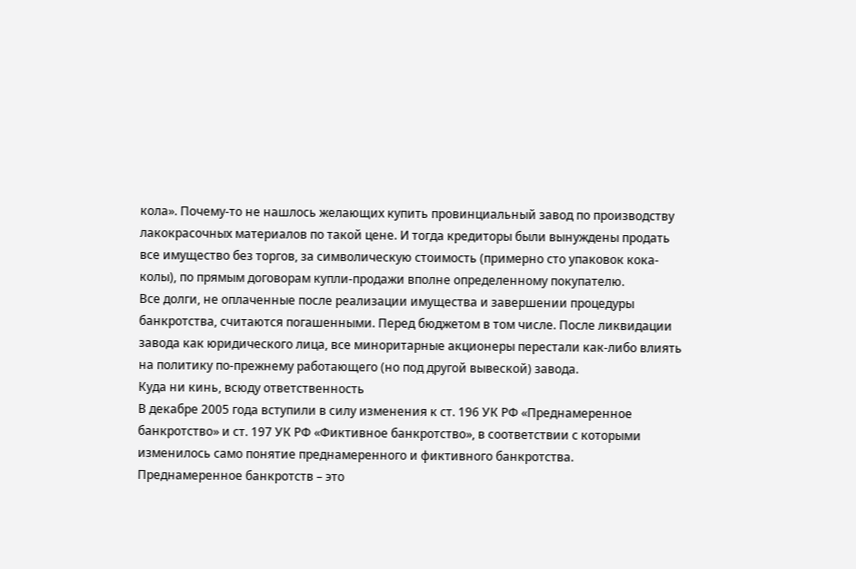кола». Почему-то не нашлось желающих купить провинциальный завод по производству лакокрасочных материалов по такой цене. И тогда кредиторы были вынуждены продать все имущество без торгов, за символическую стоимость (примерно сто упаковок кока-колы), по прямым договорам купли-продажи вполне определенному покупателю.
Все долги, не оплаченные после реализации имущества и завершении процедуры банкротства, считаются погашенными. Перед бюджетом в том числе. После ликвидации завода как юридического лица, все миноритарные акционеры перестали как-либо влиять на политику по-прежнему работающего (но под другой вывеской) завода.
Куда ни кинь, всюду ответственность
В декабре 2005 года вступили в силу изменения к ст. 196 УК РФ «Преднамеренное банкротство» и ст. 197 УК РФ «Фиктивное банкротство», в соответствии с которыми изменилось само понятие преднамеренного и фиктивного банкротства.
Преднамеренное банкротств – это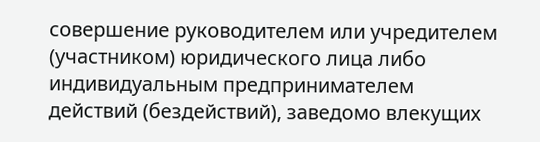совершение руководителем или учредителем (участником) юридического лица либо индивидуальным предпринимателем действий (бездействий), заведомо влекущих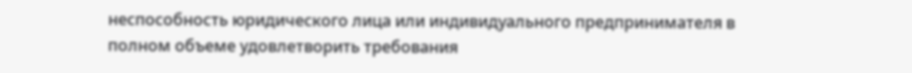неспособность юридического лица или индивидуального предпринимателя в полном объеме удовлетворить требования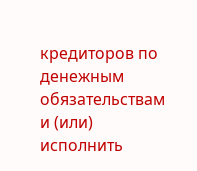кредиторов по денежным обязательствам и (или) исполнить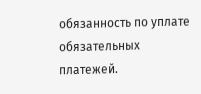обязанность по уплате обязательных платежей.